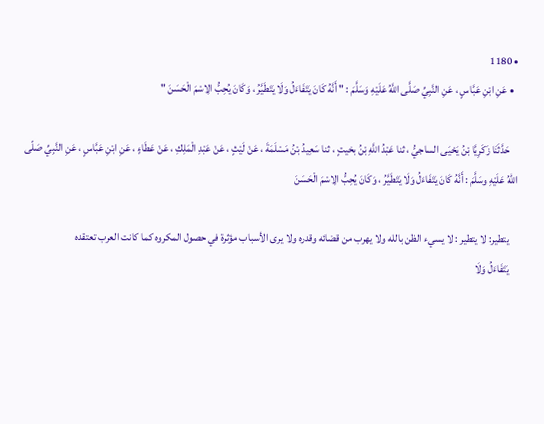• 1180
  • عَنِ ابْنِ عَبَّاسٍ ، عَنِ النَّبِيِّ صَلَّى اللَّهُ عَلَيْهِ وَسَلَّمَ : " أَنَّهُ كَانَ يَتَفَاءَلُ وَلَا يَتَطَيَّرُ ، وَكَانَ يُحِبُّ الِاسْمَ الْحَسَنَ "

    حَدَّثَنَا زَكَرِيَّا بْنُ يَحْيَى الساجيُّ ، ثنا عَبْدُ اللَّهِ بْنُ بخيتٍ ، ثنا سَعِيدُ بْنُ مَسْلَمَةَ ، عَنْ لَيْثٍ ، عَنْ عَبْدِ الْمَلِكِ ، عَنْ عَطَاءٍ ، عَنِ ابْنِ عَبَّاسٍ ، عَنِ النَّبِيِّ صَلّى اللهُ عَلَيْهِ وسَلَّمَ : أَنَّهُ كَانَ يَتَفَاءَلُ وَلَا يَتَطَيَّرُ ، وَكَانَ يُحِبُّ الِاسْمَ الْحَسَنَ

    يتطير: لا يتطير : لا يسيء الظن بالله ولا يهرب من قضائه وقدره ولا يرى الأسباب مؤثرة في حصول المكروه كما كانت العرب تعتقده
    يَتَفَاءَلُ وَلَا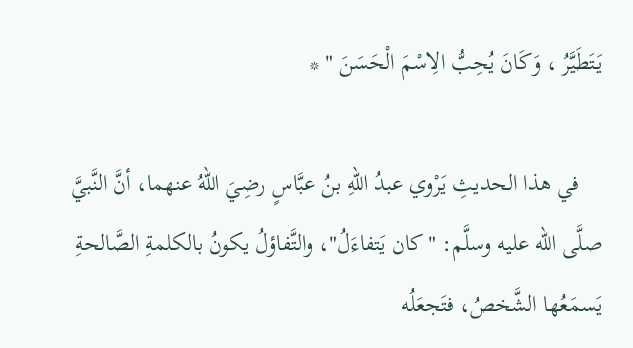يَتَطَيَّرُ ، وَكَانَ يُحِبُّ الِاسْمَ الْحَسَنَ " *

    في هذا الحديثِ يَرْوي عبدُ اللهِ بنُ عبَّاسٍ رضِيَ اللهُ عنهما، أنَّ النَّبيَّ صلَّى الله عليه وسلَّم: "كان يَتفاءَلُ"، والتَّفاؤلُ يكونُ بالكلمةِ الصَّالحةِ يَسمَعُها الشَّخصُ، فتَجعَلُه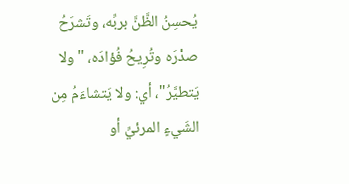يُحسِنُ الظَّنَّ بربِّه، وتَشرَحُ صدْرَه وتُرِيحُ فُؤادَه، "ولا يَتطيَّرُ"، أي: ولا يَتشاءَمُ مِن الشَيءٍ المرئيِّ أو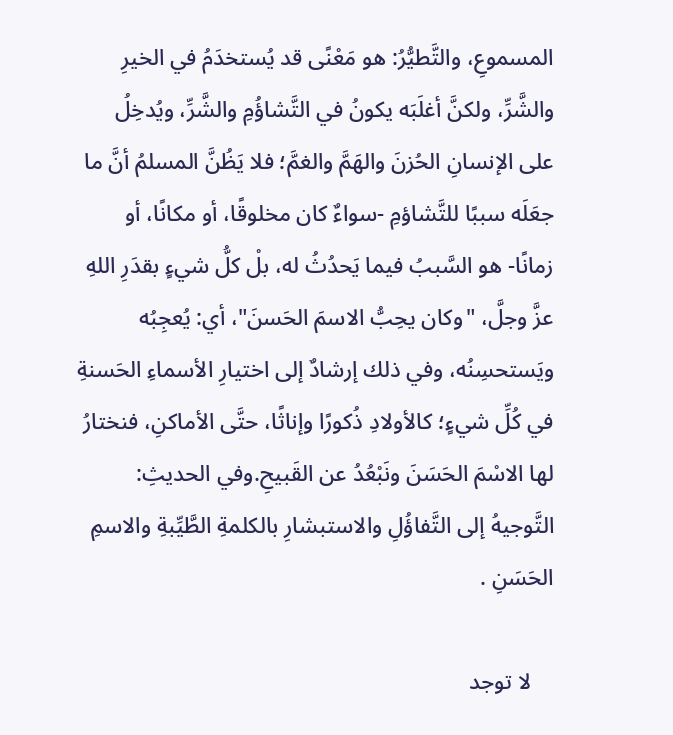المسموعِ، والتَّطيُّرُ: هو مَعْنًى قد يُستخدَمُ في الخيرِ والشَّرِّ، ولكنَّ أغلَبَه يكونُ في التَّشاؤُمِ والشَّرِّ، ويُدخِلُ على الإنسانِ الحُزنَ والهَمَّ والغمَّ؛ فلا يَظُنَّ المسلمُ أنَّ ما جعَلَه سببًا للتَّشاؤمِ -سواءٌ كان مخلوقًا، أو مكانًا، أو زمانًا- هو السَّببُ فيما يَحدُثُ له، بلْ كلُّ شيءٍ بقدَرِ اللهِ عزَّ وجلَّ، "وكان يحِبُّ الاسمَ الحَسنَ"، أي: يُعجِبُه ويَستحسِنُه، وفي ذلك إرشادٌ إلى اختيارِ الأسماءِ الحَسنةِ في كُلِّ شيءٍ؛ كالأولادِ ذُكورًا وإناثًا، حتَّى الأماكنِ، فنختارُ لها الاسْمَ الحَسَنَ ونَبْعُدُ عن القَبيحِ.وفي الحديثِ: التَّوجيهُ إلى التَّفاؤُلِ والاستبشارِ بالكلمةِ الطَّيِّبةِ والاسمِ الحَسَنِ .

    لا توجد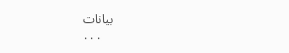بيانات
    . . .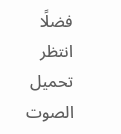فضلًا انتظر تحميل الصوت